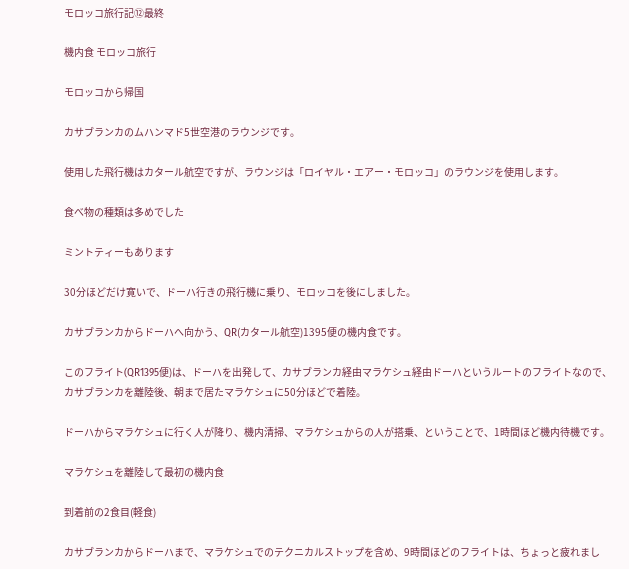モロッコ旅行記⑫最終

機内食 モロッコ旅行

モロッコから帰国

カサブランカのムハンマド5世空港のラウンジです。

使用した飛行機はカタール航空ですが、ラウンジは「ロイヤル・エアー・モロッコ」のラウンジを使用します。

食べ物の種類は多めでした

ミントティーもあります

30分ほどだけ寛いで、ドーハ行きの飛行機に乗り、モロッコを後にしました。

カサブランカからドーハへ向かう、QR(カタール航空)1395便の機内食です。

このフライト(QR1395便)は、ドーハを出発して、カサブランカ経由マラケシュ経由ドーハというルートのフライトなので、カサブランカを離陸後、朝まで居たマラケシュに50分ほどで着陸。

ドーハからマラケシュに行く人が降り、機内清掃、マラケシュからの人が搭乗、ということで、1時間ほど機内待機です。

マラケシュを離陸して最初の機内食

到着前の2食目(軽食)

カサブランカからドーハまで、マラケシュでのテクニカルストップを含め、9時間ほどのフライトは、ちょっと疲れまし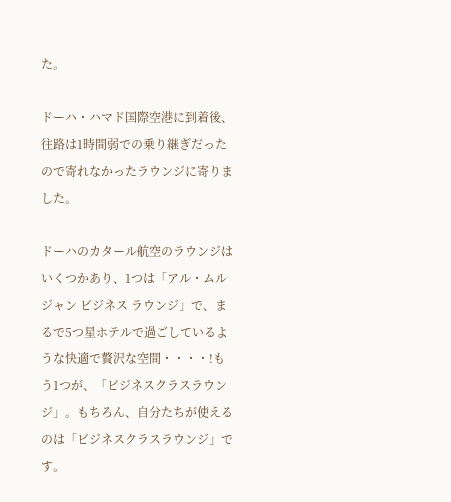た。

ドーハ・ハマド国際空港に到着後、往路は1時間弱での乗り継ぎだったので寄れなかったラウンジに寄りました。

ドーハのカタール航空のラウンジはいくつかあり、1つは「アル・ムルジャン ビジネス ラウンジ」で、まるで5つ星ホテルで過ごしているような快適で贅沢な空間・・・・!もう1つが、「ビジネスクラスラウンジ」。もちろん、自分たちが使えるのは「ビジネスクラスラウンジ」です。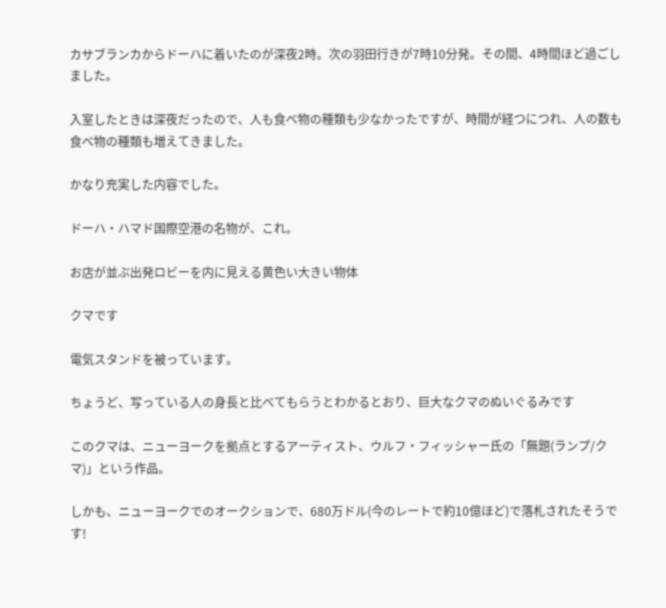カサブランカからドーハに着いたのが深夜2時。次の羽田行きが7時10分発。その間、4時間ほど過ごしました。

入室したときは深夜だったので、人も食べ物の種類も少なかったですが、時間が経つにつれ、人の数も食べ物の種類も増えてきました。

かなり充実した内容でした。

ドーハ・ハマド国際空港の名物が、これ。

お店が並ぶ出発ロビーを内に見える黄色い大きい物体

クマです

電気スタンドを被っています。

ちょうど、写っている人の身長と比べてもらうとわかるとおり、巨大なクマのぬいぐるみです

このクマは、ニューヨークを拠点とするアーティスト、ウルフ・フィッシャー氏の「無題(ランプ/クマ)」という作品。

しかも、ニューヨークでのオークションで、680万ドル(今のレートで約10億ほど)で落札されたそうです!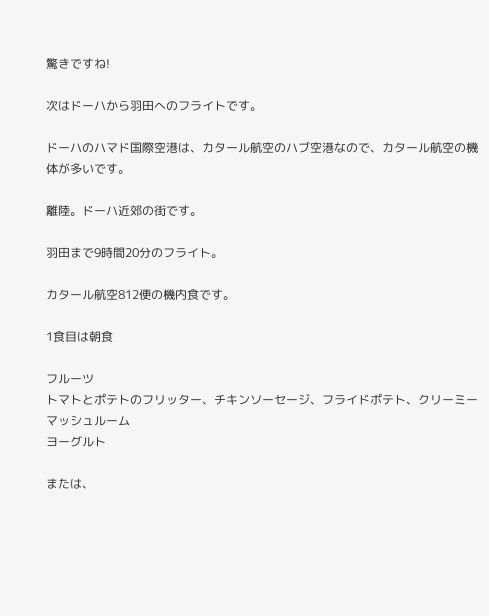驚きですね!

次はドーハから羽田へのフライトです。

ドーハのハマド国際空港は、カタール航空のハブ空港なので、カタール航空の機体が多いです。

離陸。ドーハ近郊の街です。

羽田まで9時間20分のフライト。

カタール航空812便の機内食です。

1食目は朝食

フルーツ
トマトとポテトのフリッター、チキンソーセージ、フライドポテト、クリーミーマッシュルーム
ヨーグルト

または、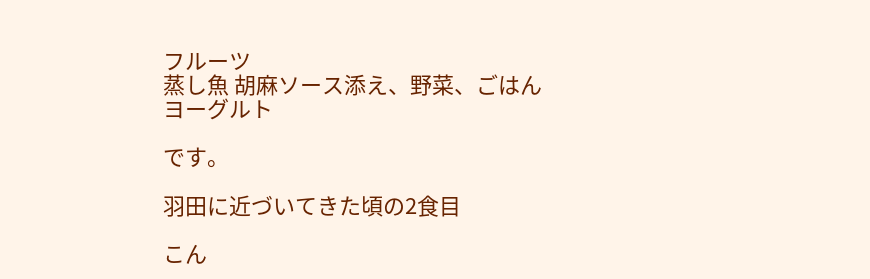フルーツ
蒸し魚 胡麻ソース添え、野菜、ごはん
ヨーグルト

です。

羽田に近づいてきた頃の2食目

こん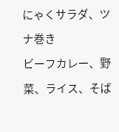にゃくサラダ、ツナ巻き
ビーフカレー、野菜、ライス、そば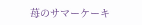苺のサマーケーキ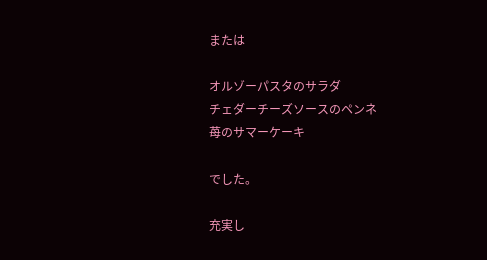または

オルゾーパスタのサラダ
チェダーチーズソースのペンネ
苺のサマーケーキ

でした。

充実し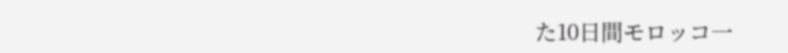た10日間モロッコ一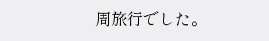周旅行でした。